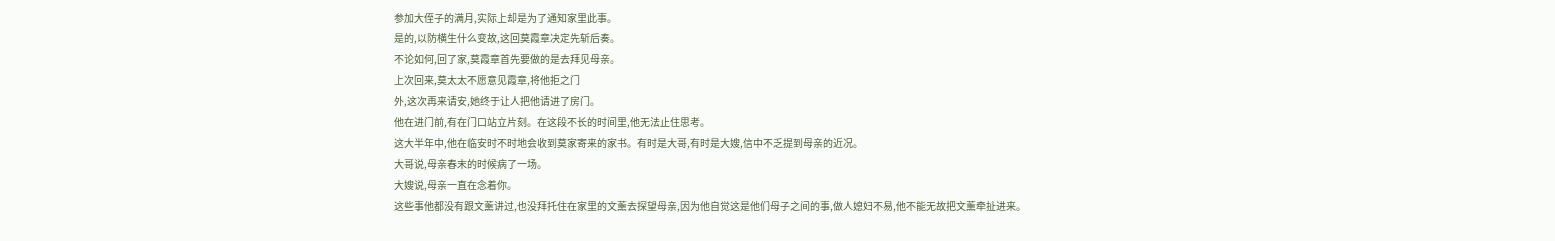参加大侄子的满月,实际上却是为了通知家里此事。
是的,以防横生什么变故,这回莫霞章决定先斩后奏。
不论如何,回了家,莫霞章首先要做的是去拜见母亲。
上次回来,莫太太不愿意见霞章,将他拒之门
外,这次再来请安,她终于让人把他请进了房门。
他在进门前,有在门口站立片刻。在这段不长的时间里,他无法止住思考。
这大半年中,他在临安时不时地会收到莫家寄来的家书。有时是大哥,有时是大嫂,信中不乏提到母亲的近况。
大哥说,母亲春末的时候病了一场。
大嫂说,母亲一直在念着你。
这些事他都没有跟文薰讲过,也没拜托住在家里的文薰去探望母亲,因为他自觉这是他们母子之间的事,做人媳妇不易,他不能无故把文薰牵扯进来。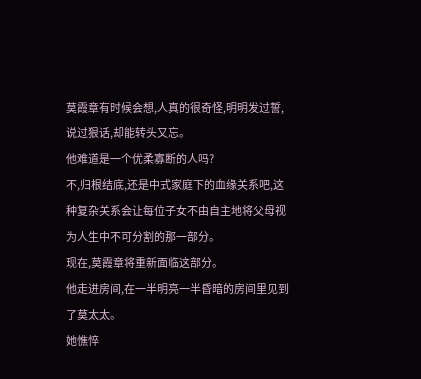莫霞章有时候会想,人真的很奇怪,明明发过誓,说过狠话,却能转头又忘。
他难道是一个优柔寡断的人吗?
不,归根结底,还是中式家庭下的血缘关系吧,这种复杂关系会让每位子女不由自主地将父母视为人生中不可分割的那一部分。
现在,莫霞章将重新面临这部分。
他走进房间,在一半明亮一半昏暗的房间里见到了莫太太。
她憔悴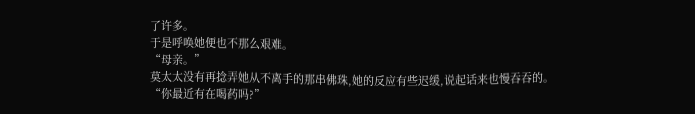了许多。
于是呼唤她便也不那么艰难。
“母亲。”
莫太太没有再捻弄她从不离手的那串佛珠,她的反应有些迟缓,说起话来也慢吞吞的。
“你最近有在喝药吗?”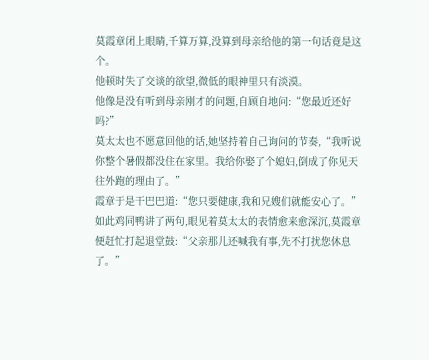莫霞章闭上眼睛,千算万算,没算到母亲给他的第一句话竟是这个。
他顿时失了交谈的欲望,微低的眼神里只有淡漠。
他像是没有听到母亲刚才的问题,自顾自地问:“您最近还好吗?”
莫太太也不愿意回他的话,她坚持着自己询问的节奏,“我听说你整个暑假都没住在家里。我给你娶了个媳妇,倒成了你见天往外跑的理由了。”
霞章于是干巴巴道:“您只要健康,我和兄嫂们就能安心了。”
如此鸡同鸭讲了两句,眼见着莫太太的表情愈来愈深沉,莫霞章便赶忙打起退堂鼓:“父亲那儿还喊我有事,先不打扰您休息了。”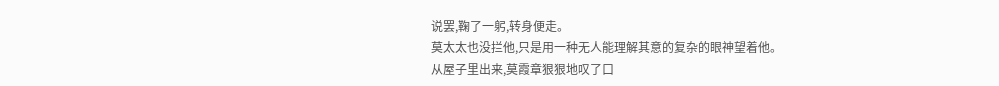说罢,鞠了一躬,转身便走。
莫太太也没拦他,只是用一种无人能理解其意的复杂的眼神望着他。
从屋子里出来,莫霞章狠狠地叹了口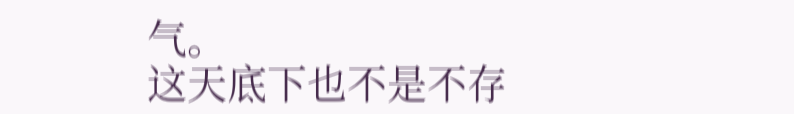气。
这天底下也不是不存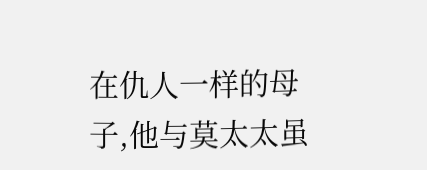在仇人一样的母子,他与莫太太虽